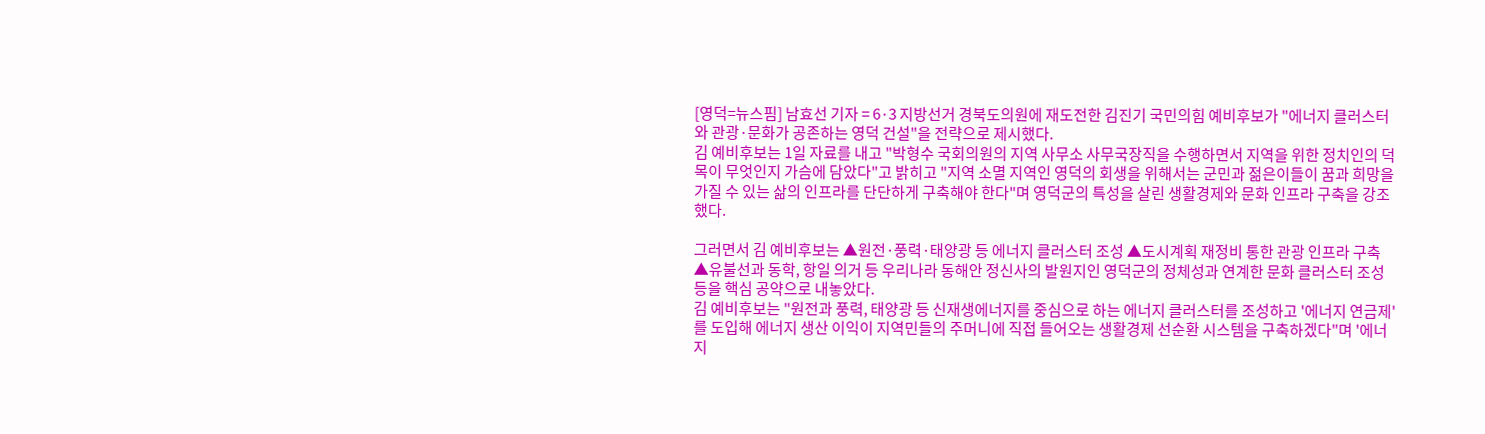[영덕=뉴스핌] 남효선 기자 = 6·3 지방선거 경북도의원에 재도전한 김진기 국민의힘 예비후보가 "에너지 클러스터와 관광·문화가 공존하는 영덕 건설"을 전략으로 제시했다.
김 예비후보는 1일 자료를 내고 "박형수 국회의원의 지역 사무소 사무국장직을 수행하면서 지역을 위한 정치인의 덕목이 무엇인지 가슴에 담았다"고 밝히고 "지역 소멸 지역인 영덕의 회생을 위해서는 군민과 젊은이들이 꿈과 희망을 가질 수 있는 삶의 인프라를 단단하게 구축해야 한다"며 영덕군의 특성을 살린 생활경제와 문화 인프라 구축을 강조했다.

그러면서 김 예비후보는 ▲원전·풍력·태양광 등 에너지 클러스터 조성 ▲도시계획 재정비 통한 관광 인프라 구축 ▲유불선과 동학, 항일 의거 등 우리나라 동해안 정신사의 발원지인 영덕군의 정체성과 연계한 문화 클러스터 조성 등을 핵심 공약으로 내놓았다.
김 예비후보는 "원전과 풍력, 태양광 등 신재생에너지를 중심으로 하는 에너지 클러스터를 조성하고 '에너지 연금제'를 도입해 에너지 생산 이익이 지역민들의 주머니에 직접 들어오는 생활경제 선순환 시스템을 구축하겠다"며 '에너지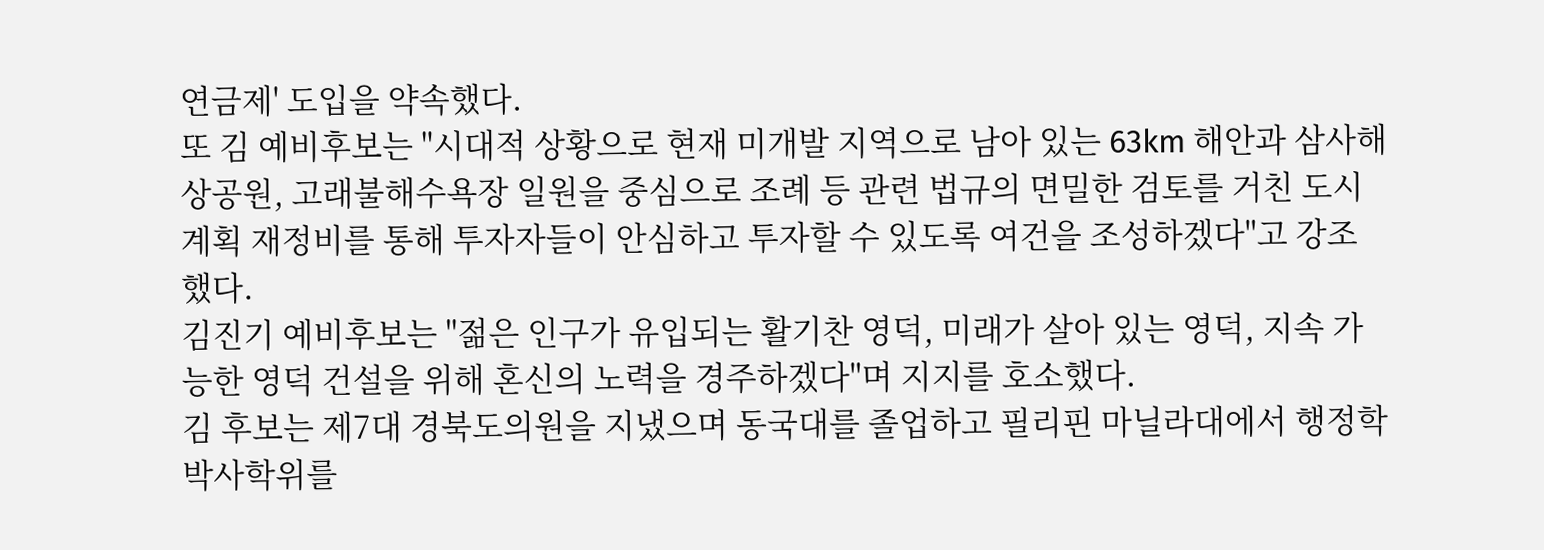연금제' 도입을 약속했다.
또 김 예비후보는 "시대적 상황으로 현재 미개발 지역으로 남아 있는 63km 해안과 삼사해상공원, 고래불해수욕장 일원을 중심으로 조례 등 관련 법규의 면밀한 검토를 거친 도시계획 재정비를 통해 투자자들이 안심하고 투자할 수 있도록 여건을 조성하겠다"고 강조했다.
김진기 예비후보는 "젊은 인구가 유입되는 활기찬 영덕, 미래가 살아 있는 영덕, 지속 가능한 영덕 건설을 위해 혼신의 노력을 경주하겠다"며 지지를 호소했다.
김 후보는 제7대 경북도의원을 지냈으며 동국대를 졸업하고 필리핀 마닐라대에서 행정학 박사학위를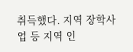취득했다. 지역 장학사업 등 지역 인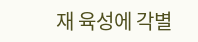재 육성에 각별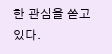한 관심을 쏟고 있다.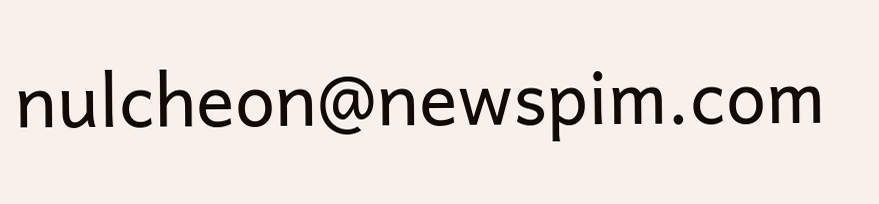nulcheon@newspim.com